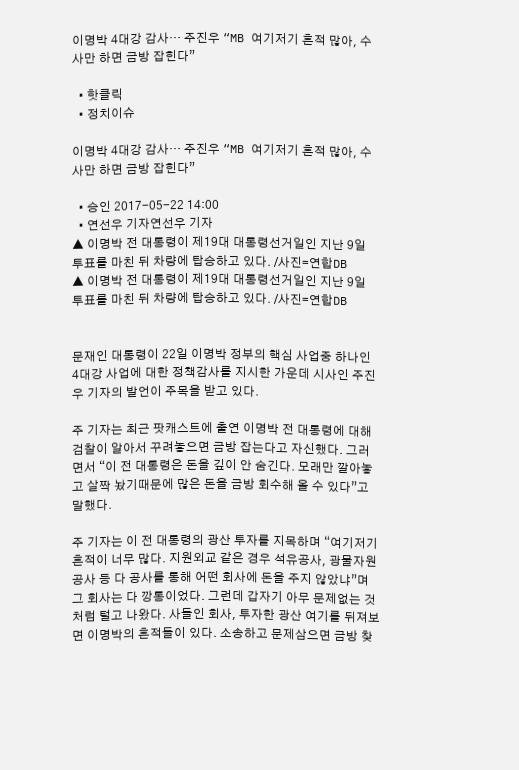이명박 4대강 감사… 주진우 “MB 여기저기 흔적 많아, 수사만 하면 금방 잡힌다”

  • 핫클릭
  • 정치이슈

이명박 4대강 감사… 주진우 “MB 여기저기 흔적 많아, 수사만 하면 금방 잡힌다”

  • 승인 2017-05-22 14:00
  • 연선우 기자연선우 기자
▲ 이명박 전 대통령이 제19대 대통령선거일인 지난 9일 투표를 마친 뒤 차량에 탑승하고 있다. /사진=연합DB
▲ 이명박 전 대통령이 제19대 대통령선거일인 지난 9일 투표를 마친 뒤 차량에 탑승하고 있다. /사진=연합DB


문재인 대통령이 22일 이명박 정부의 핵심 사업중 하나인 4대강 사업에 대한 정책감사를 지시한 가운데 시사인 주진우 기자의 발언이 주목을 받고 있다.

주 기자는 최근 팟캐스트에 출연 이명박 전 대통령에 대해 검찰이 알아서 꾸려놓으면 금방 잡는다고 자신했다. 그러면서 “이 전 대통령은 돈을 깊이 안 숨긴다. 모래만 깔아놓고 살짝 놨기때문에 많은 돈을 금방 회수해 올 수 있다”고 말했다.

주 기자는 이 전 대통령의 광산 투자를 지목하며 “여기저기 흔적이 너무 많다. 지원외교 같은 경우 석유공사, 광물자원공사 등 다 공사를 통해 어떤 회사에 돈을 주지 않았냐”며 그 회사는 다 깡통이었다. 그런데 갑자기 아무 문제없는 것처럼 털고 나왔다. 사들인 회사, 투자한 광산 여기를 뒤져보면 이명박의 흔적들이 있다. 소송하고 문제삼으면 금방 찾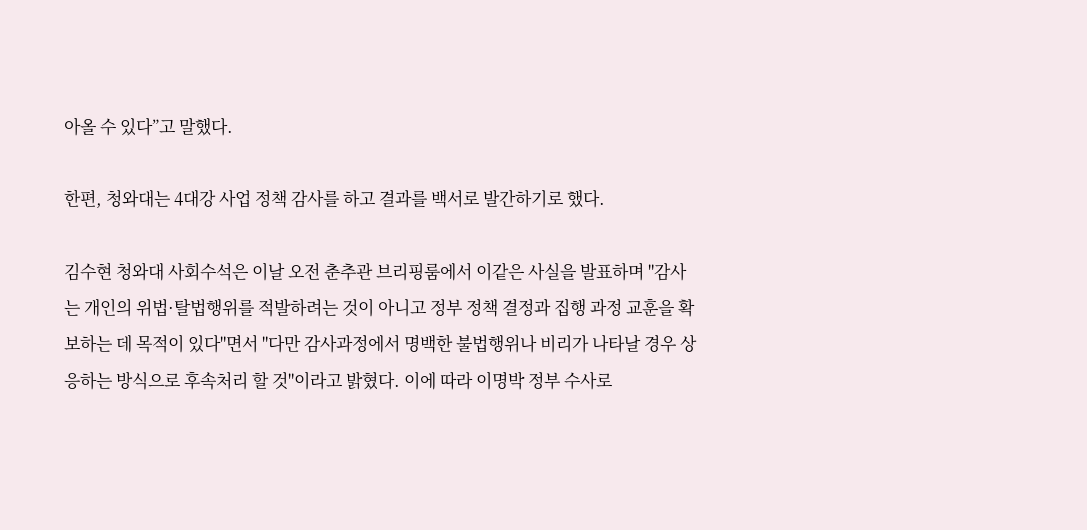아올 수 있다”고 말했다.

한편, 청와대는 4대강 사업 정책 감사를 하고 결과를 백서로 발간하기로 했다.

김수현 청와대 사회수석은 이날 오전 춘추관 브리핑룸에서 이같은 사실을 발표하며 "감사는 개인의 위법·탈법행위를 적발하려는 것이 아니고 정부 정책 결정과 집행 과정 교훈을 확보하는 데 목적이 있다"면서 "다만 감사과정에서 명백한 불법행위나 비리가 나타날 경우 상응하는 방식으로 후속처리 할 것"이라고 밝혔다. 이에 따라 이명박 정부 수사로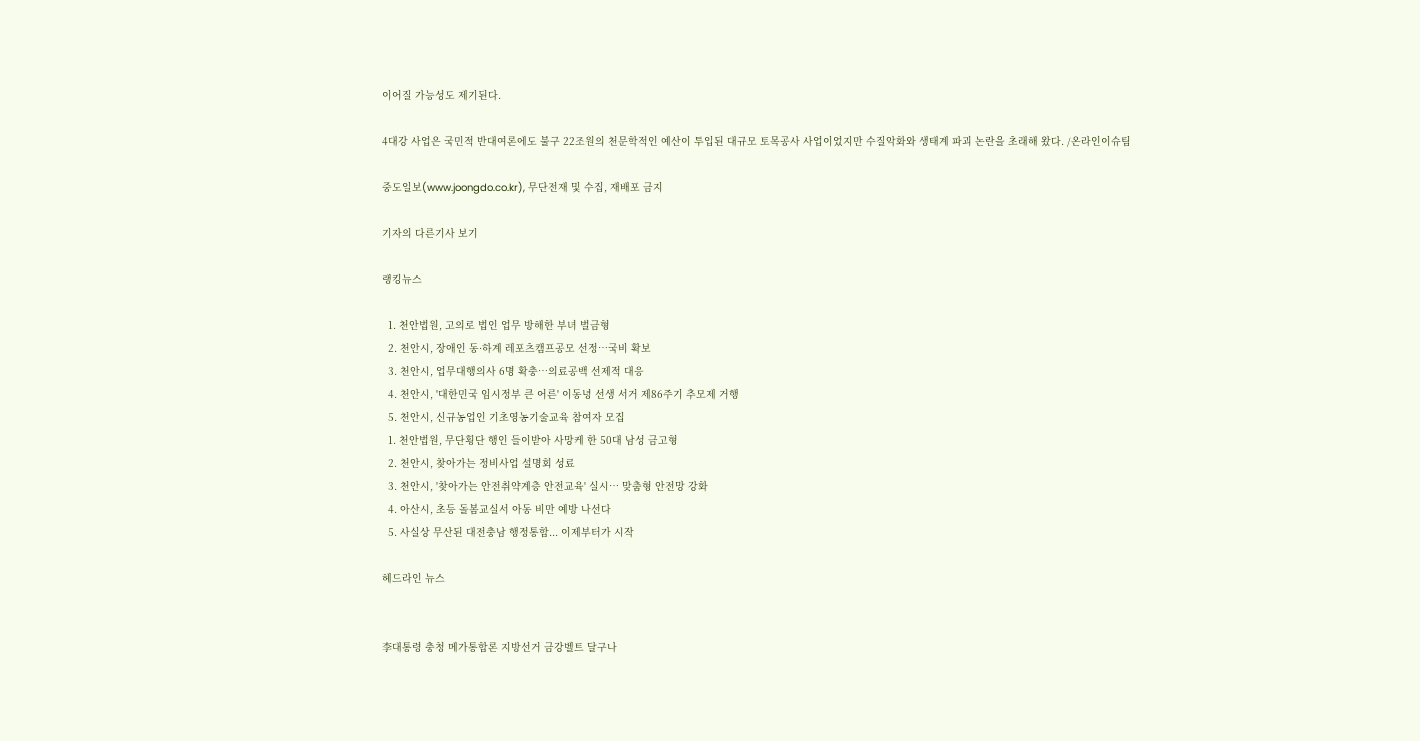이어질 가능성도 제기된다.

4대강 사업은 국민적 반대여론에도 불구 22조원의 천문학적인 예산이 투입된 대규모 토목공사 사업이었지만 수질악화와 생태계 파괴 논란을 초래해 왔다. /온라인이슈팀

중도일보(www.joongdo.co.kr), 무단전재 및 수집, 재배포 금지

기자의 다른기사 보기

랭킹뉴스

  1. 천안법원, 고의로 법인 업무 방해한 부녀 벌금형
  2. 천안시, 장애인 동·하계 레포츠캠프공모 선정…국비 확보
  3. 천안시, 업무대행의사 6명 확충…의료공백 선제적 대응
  4. 천안시, '대한민국 임시정부 큰 어른' 이동녕 선생 서거 제86주기 추모제 거행
  5. 천안시, 신규농업인 기초영농기술교육 참여자 모집
  1. 천안법원, 무단횡단 행인 들이받아 사망케 한 50대 남성 금고형
  2. 천안시, 찾아가는 정비사업 설명회 성료
  3. 천안시, '찾아가는 안전취약계층 안전교육' 실시… 맞춤형 안전망 강화
  4. 아산시, 초등 돌봄교실서 아동 비만 예방 나선다
  5. 사실상 무산된 대전충남 행정통합... 이제부터가 시작

헤드라인 뉴스


李대통령 충청 메가통합론 지방선거 금강벨트 달구나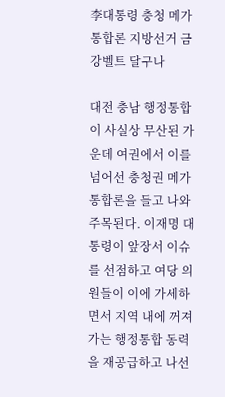李대통령 충청 메가통합론 지방선거 금강벨트 달구나

대전 충남 행정통합이 사실상 무산된 가운데 여권에서 이를 넘어선 충청권 메가 통합론을 들고 나와 주목된다. 이재명 대통령이 앞장서 이슈를 선점하고 여당 의원들이 이에 가세하면서 지역 내에 꺼져가는 행정통합 동력을 재공급하고 나선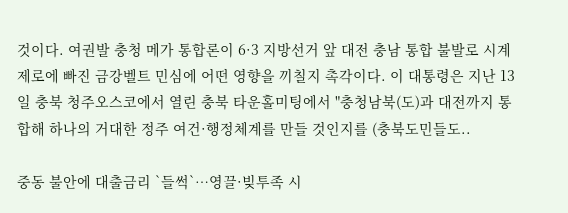것이다. 여권발 충청 메가 통합론이 6·3 지방선거 앞 대전 충남 통합 불발로 시계제로에 빠진 금강벨트 민심에 어떤 영향을 끼칠지 촉각이다. 이 대통령은 지난 13일 충북 청주오스코에서 열린 충북 타운홀미팅에서 "충청남북(도)과 대전까지 통합해 하나의 거대한 정주 여건·행정체계를 만들 것인지를 (충북도민들도..

중동 불안에 대출금리 `들썩`…영끌·빚투족 시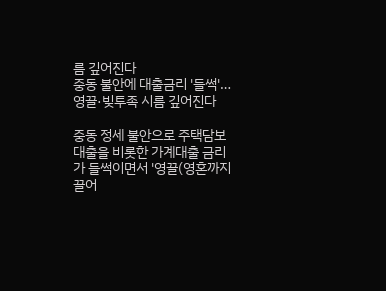름 깊어진다
중동 불안에 대출금리 '들썩'…영끌·빚투족 시름 깊어진다

중동 정세 불안으로 주택담보대출을 비롯한 가계대출 금리가 들썩이면서 '영끌(영혼까지 끌어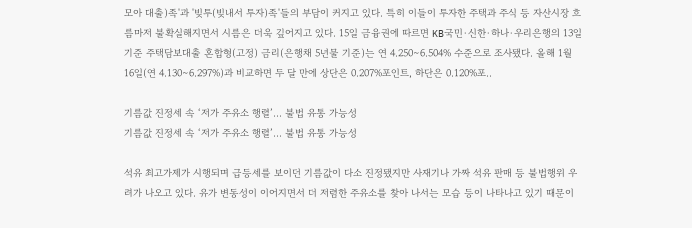모아 대출)족'과 '빚투(빚내서 투자)족'들의 부담이 커지고 있다. 특히 이들이 투자한 주택과 주식 등 자산시장 흐름마저 불확실해지면서 시름은 더욱 깊어지고 있다. 15일 금융권에 따르면 KB국민·신한·하나·우리은행의 13일 기준 주택담보대출 혼합형(고정) 금리(은행채 5년물 기준)는 연 4.250∼6.504% 수준으로 조사됐다. 올해 1월 16일(연 4.130∼6.297%)과 비교하면 두 달 만에 상단은 0.207%포인트, 하단은 0.120%포..

기름값 진정세 속 ‘저가 주유소 행렬’… 불법 유통 가능성
기름값 진정세 속 ‘저가 주유소 행렬’… 불법 유통 가능성

석유 최고가제가 시행되며 급등세를 보이던 기름값이 다소 진정됐지만 사재기나 가짜 석유 판매 등 불법행위 우려가 나오고 있다. 유가 변동성이 이어지면서 더 저렴한 주유소를 찾아 나서는 모습 등이 나타나고 있기 때문이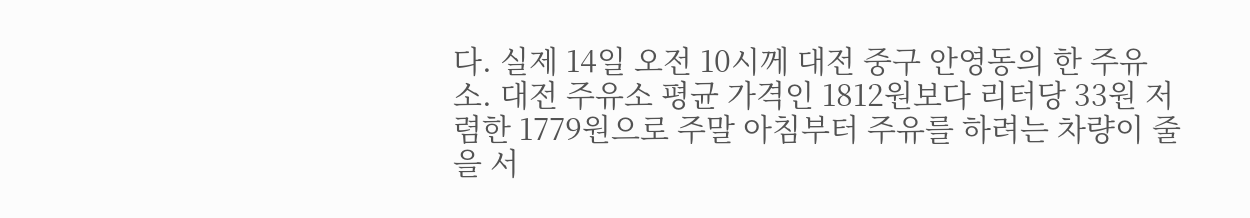다. 실제 14일 오전 10시께 대전 중구 안영동의 한 주유소. 대전 주유소 평균 가격인 1812원보다 리터당 33원 저렴한 1779원으로 주말 아침부터 주유를 하려는 차량이 줄을 서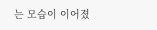는 모습이 이어졌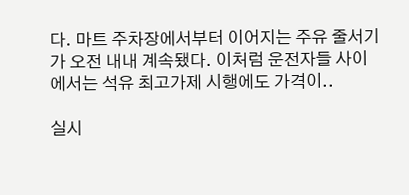다. 마트 주차장에서부터 이어지는 주유 줄서기가 오전 내내 계속됐다. 이처럼 운전자들 사이에서는 석유 최고가제 시행에도 가격이..

실시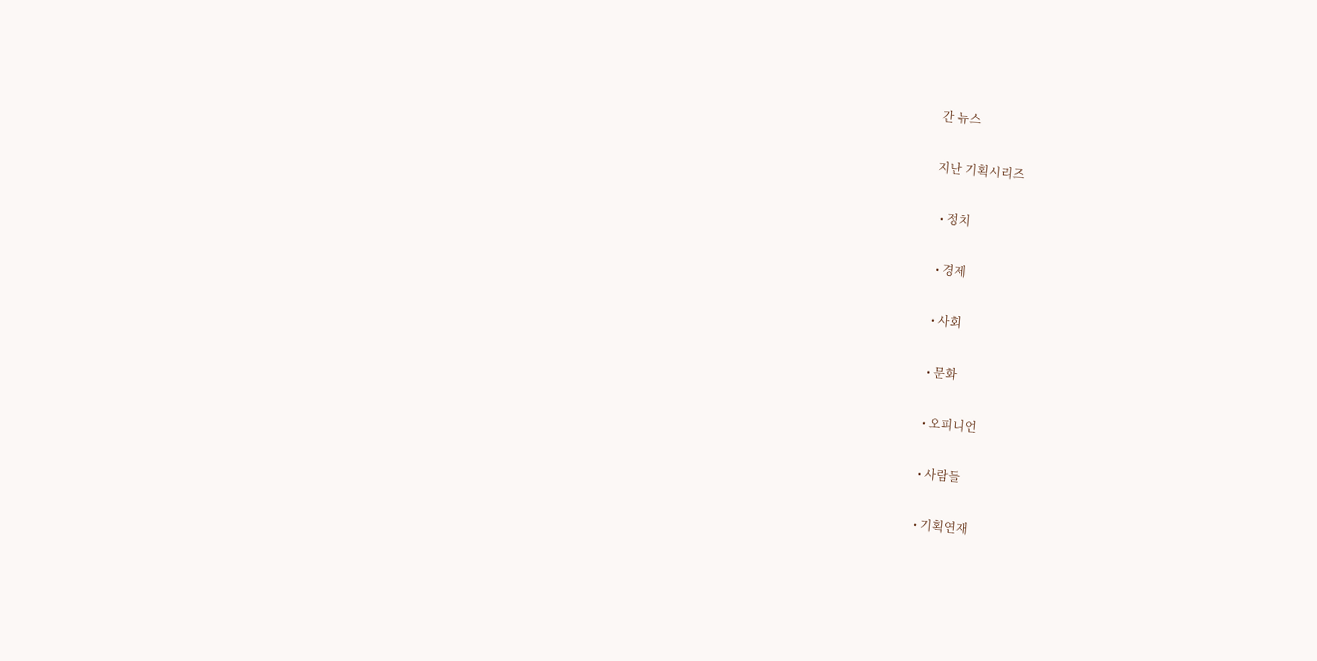간 뉴스

지난 기획시리즈

  • 정치

  • 경제

  • 사회

  • 문화

  • 오피니언

  • 사람들

  • 기획연재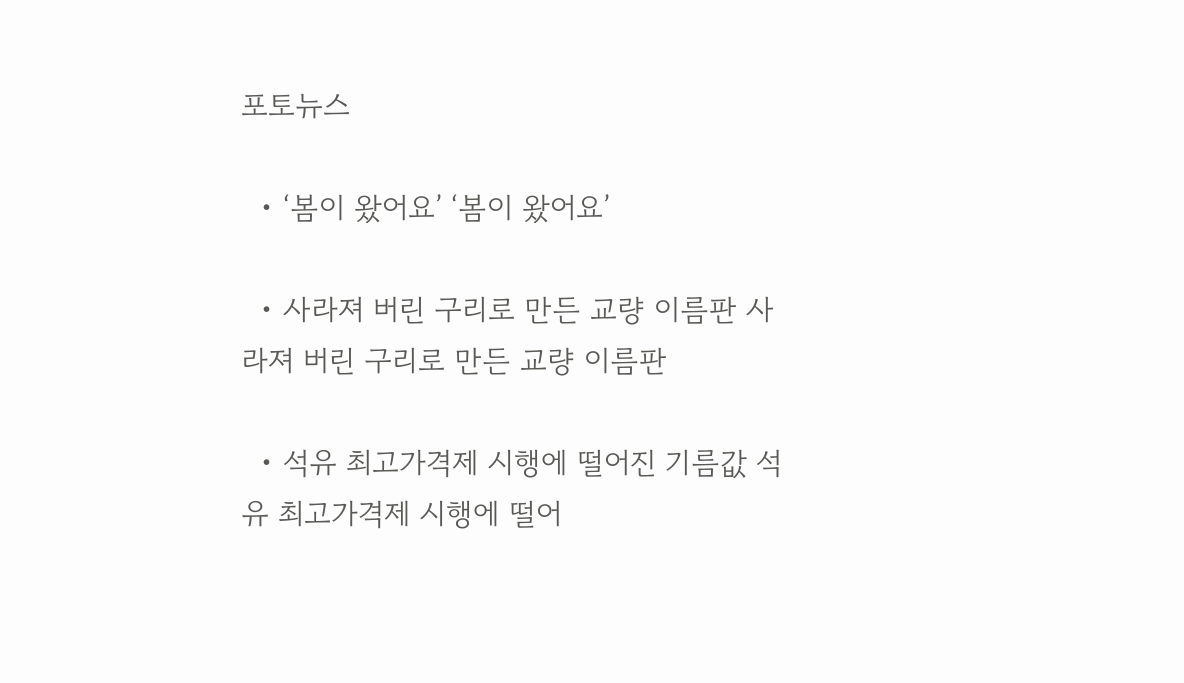포토뉴스

  • ‘봄이 왔어요’ ‘봄이 왔어요’

  • 사라져 버린 구리로 만든 교량 이름판 사라져 버린 구리로 만든 교량 이름판

  • 석유 최고가격제 시행에 떨어진 기름값 석유 최고가격제 시행에 떨어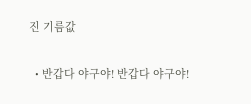진 기름값

  • 반갑다 야구야! 반갑다 야구야!